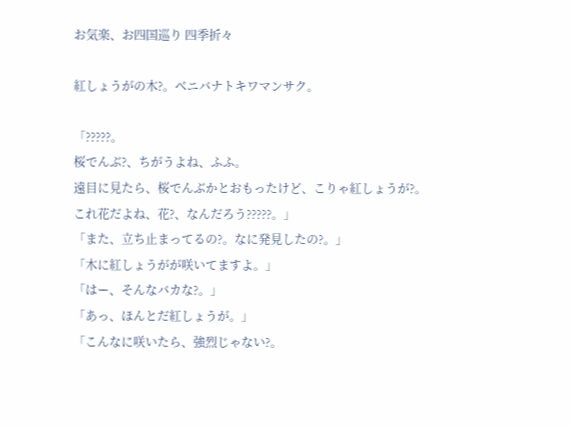お気楽、お四国巡り 四季折々

紅しょうがの木?。ベニバナトキワマンサク。

「?????。
桜でんぶ?、ちがうよね、ふふ。
遠目に見たら、桜でんぶかとおもったけど、こりゃ紅しょうが?。
これ花だよね、花?、なんだろう?????。」
「また、立ち止まってるの?。なに発見したの?。」
「木に紅しょうがが咲いてますよ。」
「はー、そんなバカな?。」
「あっ、ほんとだ紅しょうが。」
「こんなに咲いたら、強烈じゃない?。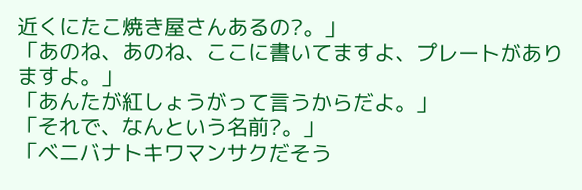近くにたこ焼き屋さんあるの?。」
「あのね、あのね、ここに書いてますよ、プレートがありますよ。」
「あんたが紅しょうがって言うからだよ。」
「それで、なんという名前?。」
「ベニバナトキワマンサクだそう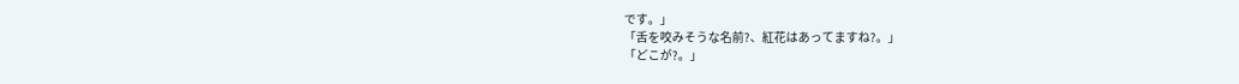です。」
「舌を咬みそうな名前?、紅花はあってますね?。」
「どこが?。」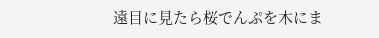遠目に見たら桜でんぷを木にま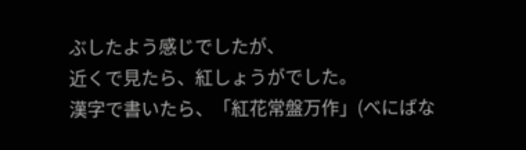ぶしたよう感じでしたが、
近くで見たら、紅しょうがでした。
漢字で書いたら、「紅花常盤万作」(べにばな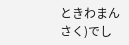ときわまんさく)でし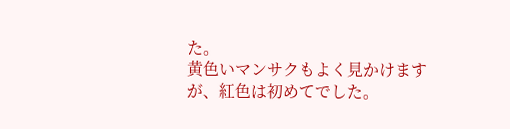た。
黄色いマンサクもよく見かけますが、紅色は初めてでした。